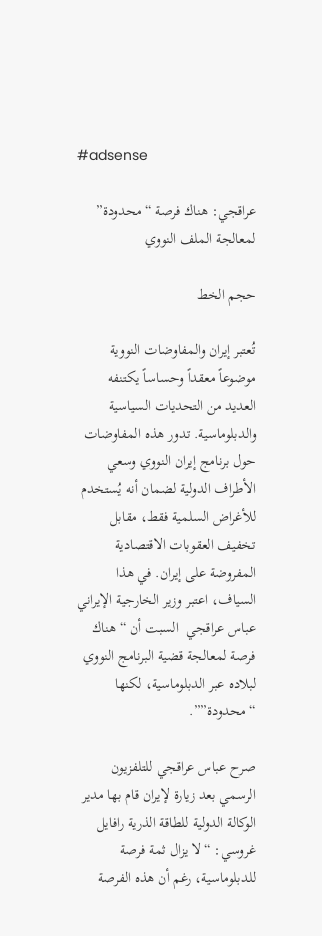#adsense

عراقجي: هناك فرصة “محدودة” لمعالجة الملف النووي

حجم الخط

تُعتبر إيران والمفاوضات النووية موضوعاً معقداً وحساساً يكتنفه العديد من التحديات السياسية والدبلوماسية. تدور هذه المفاوضات حول برنامج إيران النووي وسعي الأطراف الدولية لضمان أنه يُستخدم للأغراض السلمية فقط، مقابل تخفيف العقوبات الاقتصادية المفروضة على إيران. في هذا السياف، اعتبر وزير الخارجية الإيراني عباس عراقجي  السبت أن “هناك فرصة لمعالجة قضية البرنامج النووي لبلاده عبر الدبلوماسية، لكنها “محدودة””.

صرح عباس عراقجي للتلفزيون الرسمي بعد زيارة لإيران قام بها مدير الوكالة الدولية للطاقة الذرية رافايل غروسي: “لا يزال ثمة فرصة للدبلوماسية، رغم أن هذه الفرصة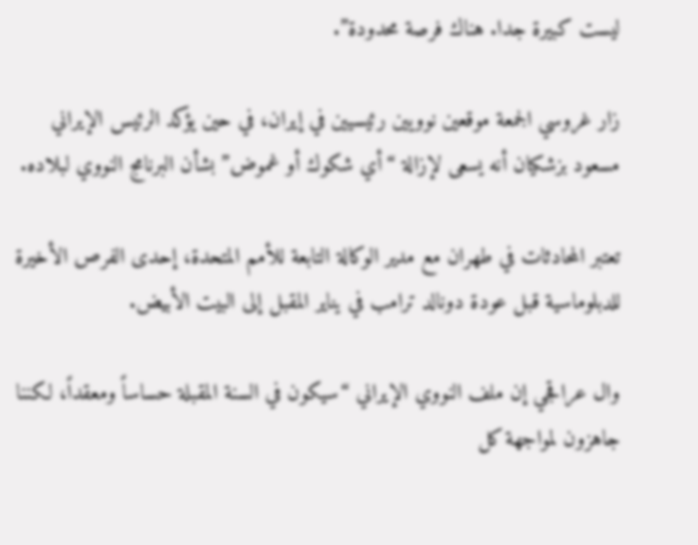ليست كبيرة جدا. هناك فرصة محدودة”.

زار غروسي الجمعة موقعين نوويين رئيسيين في إيران، في حين يؤكد الرئيس الإيراني مسعود بزشكيان أنه يسعى لإزالة “أي شكوك أو غموض” بشأن البرنامج النووي لبلاده.

تعتبر المحادثات في طهران مع مدير الوكالة التابعة للأمم المتحدة، إحدى الفرص الأخيرة للدبلوماسية قبل عودة دونالد ترامب في يناير المقبل إلى البيت الأبيض.

وال عراقجي إن ملف النووي الإيراني “سيكون في السنة المقبلة حساساً ومعقداً، لكننا جاهزون لمواجهة كل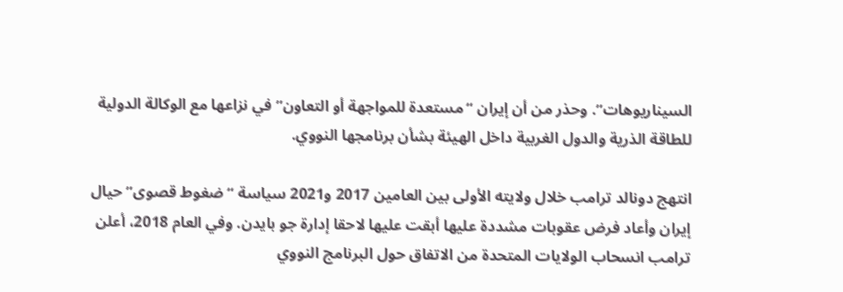السيناريوهات”. وحذر من أن إيران “مستعدة للمواجهة أو التعاون” في نزاعها مع الوكالة الدولية للطاقة الذرية والدول الغربية داخل الهيئة بشأن برنامجها النووي.

انتهج دونالد ترامب خلال ولايته الأولى بين العامين 2017 و2021 سياسة “ضغوط قصوى” حيال إيران وأعاد فرض عقوبات مشددة عليها أبقت عليها لاحقا إدارة جو بايدن. وفي العام 2018، أعلن ترامب انسحاب الولايات المتحدة من الاتفاق حول البرنامج النووي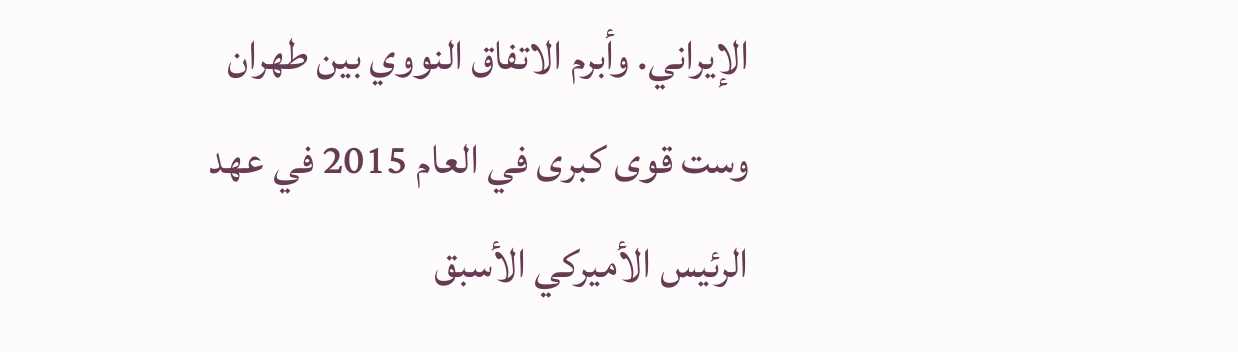الإيراني. وأبرم الاتفاق النووي بين طهران وست قوى كبرى في العام 2015 في عهد الرئيس الأميركي الأسبق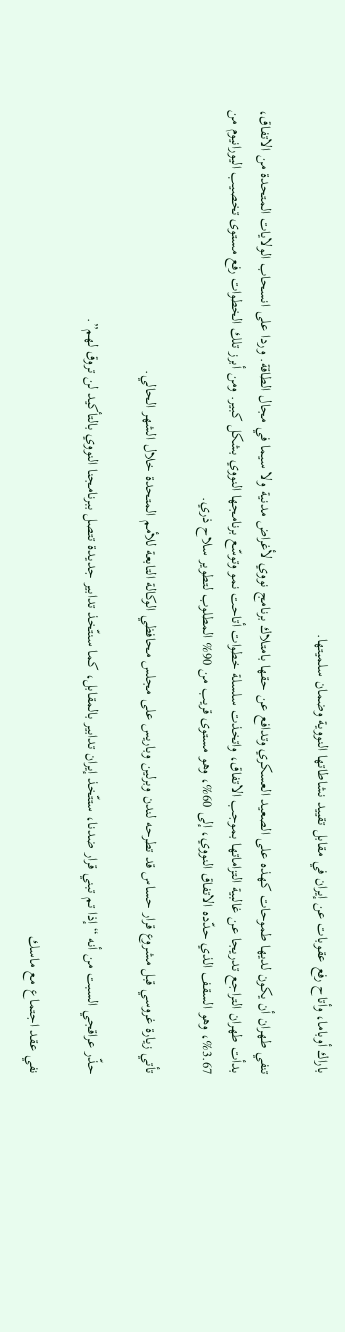باراك أوباما، وأتاح رفع عقوبات عن إيران في مقابل تقييد نشاطاتها النووية وضمان سلميتها.

تنفي طهران أن يكون لديها طموحات كهذه على الصعيد العسكري وتدافع عن حقها بامتلاك برنامج نووي لأغراض مدنية ولا سيما في مجال الطاقة. وردا على انسحاب الولايات المتحدة من الاتفاق، بدأت طهران التراجع تدريجا عن غالبية التزاماتها بموجب الاتفاق، واتخذت سلسلة خطوات أتاحت نمو وتوسّع برنامجها النووي بشكل كبير. ومن أبرز تلك الخطوات رفع مستوى تخصيب اليورانيوم من 3.67%، وهو السقف الذي حدّده الاتفاق النووي، إلى 60%، وهو مستوى قريب من 90% المطلوب لتطوير سلاح ذري.

تأتي زيارة غروسي قبل مشروع قرار حساس قد تطرحه لندن وبرلين وباريس على مجلس محافظي الوكالة التابعة للأمم المتحدة خلال الشهر الحالي.

حذّر عراقجي السبت من أنه “إذا تم تبني قرار ضدنا، ستتّخذ إيران تدابير بالمقابل، كما سنتّخذ تدابير جديدة تتصل ببرنامجنا النووي بالتأكيد لن تروق لهم”.

نفي عقد اجتماع مع ماسك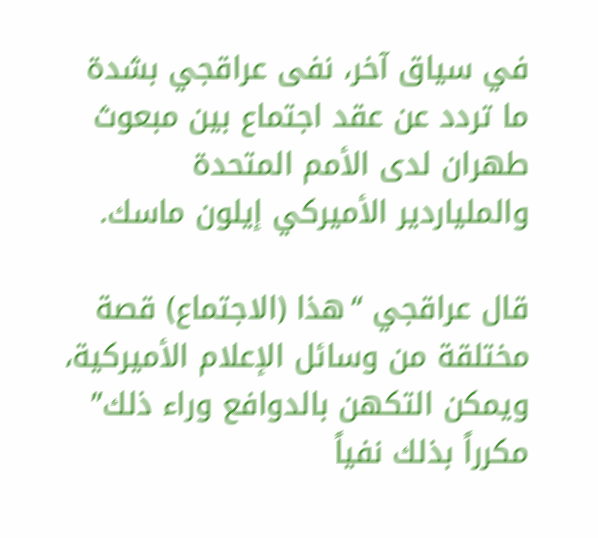في سياق آخر، نفى عراقجي بشدة ما تردد عن عقد اجتماع بين مبعوث طهران لدى الأمم المتحدة والملياردير الأميركي إيلون ماسك.

قال عراقجي “هذا (الاجتماع) قصة مختلقة من وسائل الإعلام الأميركية، ويمكن التكهن بالدوافع وراء ذلك” مكرراً بذلك نفياً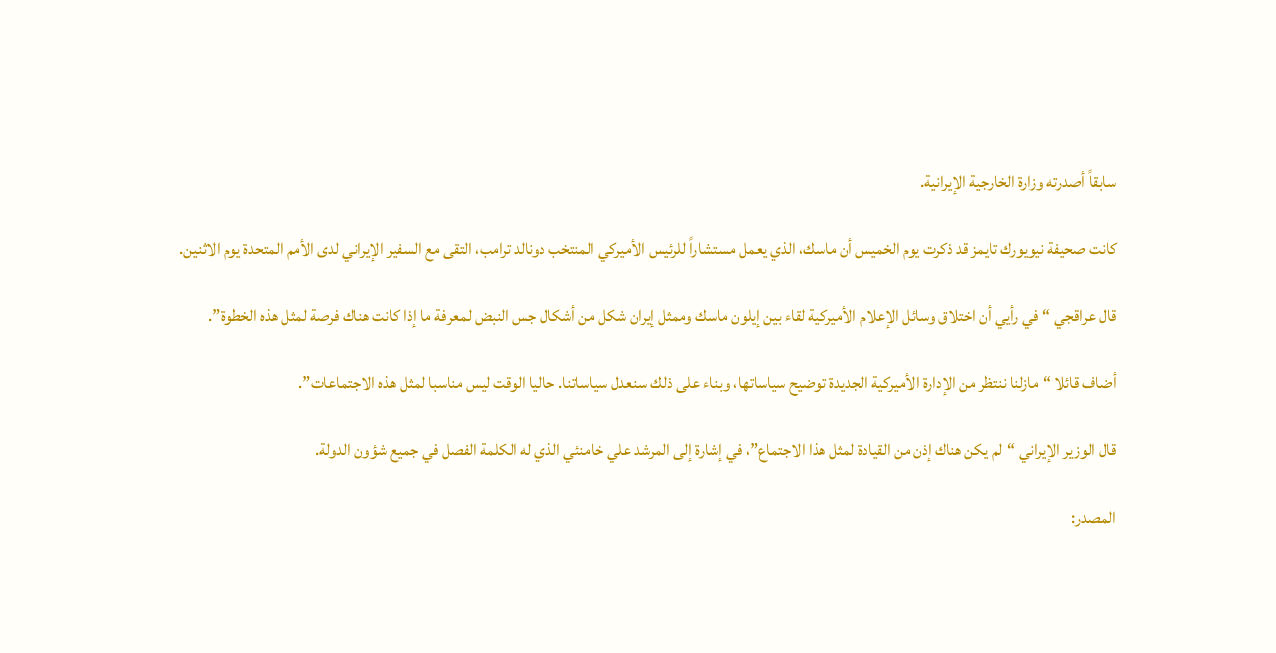سابقاً أصدرته وزارة الخارجية الإيرانية.

كانت صحيفة نيويورك تايمز قد ذكرت يوم الخميس أن ماسك، الذي يعمل مستشاراً للرئيس الأميركي المنتخب دونالد ترامب، التقى مع السفير الإيراني لدى الأمم المتحدة يوم الاثنين.

قال عراقجي “في رأيي أن اختلاق وسائل الإعلام الأميركية لقاء بين إيلون ماسك وممثل إيران شكل من أشكال جس النبض لمعرفة ما إذا كانت هناك فرصة لمثل هذه الخطوة”.

أضاف قائلا “مازلنا ننتظر من الإدارة الأميركية الجديدة توضيح سياساتها، وبناء على ذلك سنعدل سياساتنا. حاليا الوقت ليس مناسبا لمثل هذه الاجتماعات”.

قال الوزير الإيراني “لم يكن هناك إذن من القيادة لمثل هذا الاجتماع”، في إشارة إلى المرشد علي خامنئي الذي له الكلمة الفصل في جميع شؤون الدولة.

المصدر: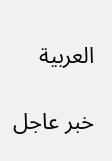العربية

خبر عاجل